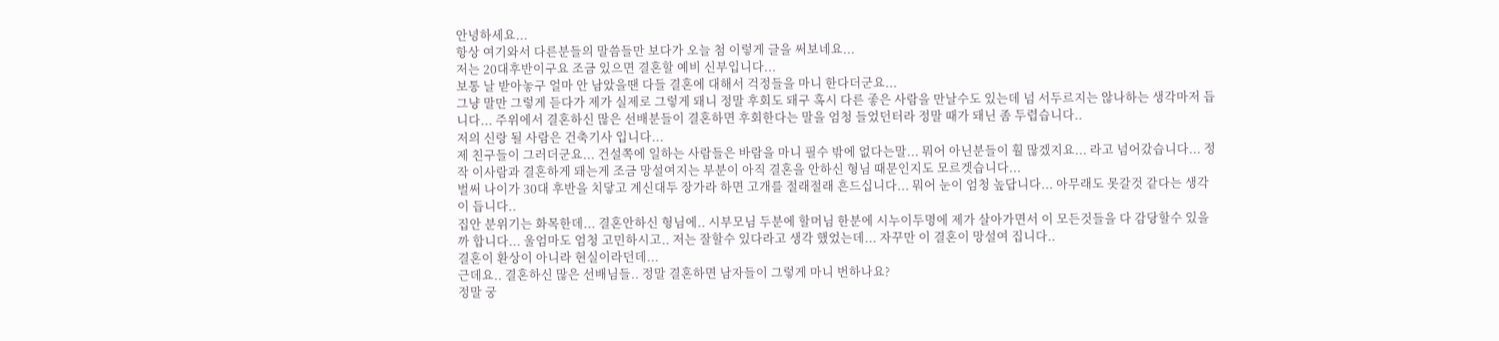안녕하세요...
항상 여기와서 다른분들의 말씀들만 보다가 오늘 첨 이렇게 글을 써보네요...
저는 20대후반이구요 조금 있으면 결혼할 예비 신부입니다...
보통 날 받아놓구 얼마 안 남았을땐 다들 결혼에 대해서 걱정들을 마니 한다더군요...
그냥 말만 그렇게 듣다가 제가 실제로 그렇게 돼니 정말 후회도 돼구 혹시 다른 좋은 사람을 만날수도 있는데 넘 서두르지는 않나하는 생각마저 듭니다... 주위에서 결혼하신 많은 선배분들이 결혼하면 후회한다는 말을 엄청 들었던터라 정말 때가 돼닌 좀 두렵습니다..
저의 신랑 될 사람은 건축기사 입니다...
제 친구들이 그러더군요... 건설쪽에 일하는 사람들은 바람을 마니 필수 밖에 없다는말... 뭐어 아닌분들이 훨 많겠지요... 라고 넘어갔습니다... 정작 이사람과 결혼하게 돼는게 조금 망설여지는 부분이 아직 결혼을 안하신 형님 때문인지도 모르겟습니다...
벌써 나이가 30대 후반을 치닿고 계신대두 장가라 하면 고개를 절래절래 흔드십니다... 뭐어 눈이 엄청 높답니다... 아무래도 못갈것 같다는 생각이 듭니다..
집안 분위기는 화목한데... 결혼안하신 형님에.. 시부모님 두분에 할머님 한분에 시누이두명에 제가 살아가면서 이 모든것들을 다 감당할수 있을까 합니다... 울엄마도 엄청 고민하시고.. 저는 잘할수 있다라고 생각 했었는데... 자꾸만 이 결혼이 망설여 집니다..
결혼이 환상이 아니라 현실이라던데...
근데요.. 결혼하신 많은 선배님들.. 정말 결혼하면 남자들이 그렇게 마니 번하나요?
정말 궁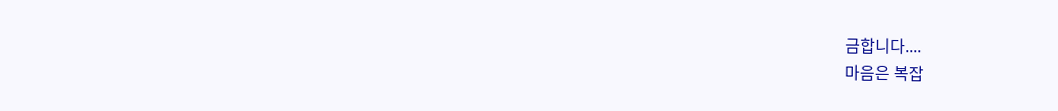금합니다....
마음은 복잡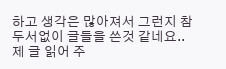하고 생각은 많아져서 그런지 참 두서없이 글들을 쓴것 같네요.. 제 글 읽어 주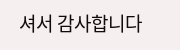셔서 감사합니다